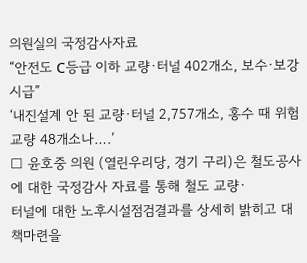의원실의 국정감사자료
“안전도 C등급 이하 교량·터널 402개소, 보수·보강 시급”
‘내진설계 안 된 교량·터널 2,757개소, 홍수 때 위험 교량 48개소나….’
□ 윤호중 의원 (열린우리당, 경기 구리)은 철도공사에 대한 국정감사 자료를 통해 철도 교량·
터널에 대한 노후시설점검결과를 상세히 밝히고 대책마련을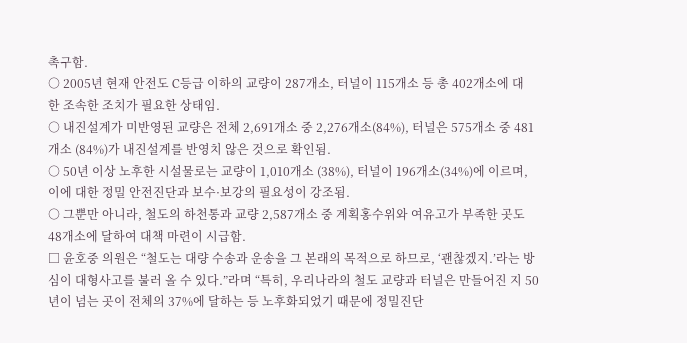촉구함.
○ 2005년 현재 안전도 C등급 이하의 교량이 287개소, 터널이 115개소 등 총 402개소에 대
한 조속한 조치가 필요한 상태임.
○ 내진설계가 미반영된 교량은 전체 2,691개소 중 2,276개소(84%), 터널은 575개소 중 481
개소 (84%)가 내진설계를 반영치 않은 것으로 확인됨.
○ 50년 이상 노후한 시설물로는 교량이 1,010개소 (38%), 터널이 196개소(34%)에 이르며,
이에 대한 정밀 안전진단과 보수·보강의 필요성이 강조됨.
○ 그뿐만 아니라, 철도의 하천통과 교량 2,587개소 중 계획홍수위와 여유고가 부족한 곳도
48개소에 달하여 대책 마련이 시급함.
□ 윤호중 의원은 “철도는 대량 수송과 운송을 그 본래의 목적으로 하므로, ‘괜찮겠지.’라는 방
심이 대형사고를 불러 올 수 있다.”라며 “특히, 우리나라의 철도 교량과 터널은 만들어진 지 50
년이 넘는 곳이 전체의 37%에 달하는 등 노후화되었기 때문에 정밀진단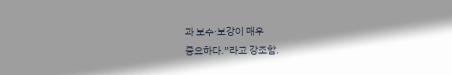과 보수·보강이 매우
중요하다.”라고 강조함.